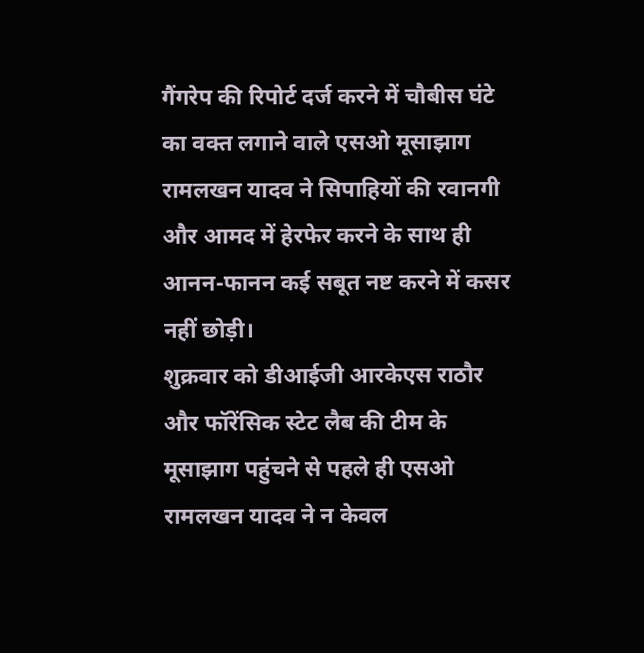गैंगरेप की रिपोर्ट दर्ज करने में चौबीस घंटे का वक्त लगाने वाले एसओ मूसाझाग रामलखन यादव ने सिपाहियों की रवानगी और आमद में हेरफेर करने के साथ ही आनन-फानन कई सबूत नष्ट करने में कसर नहीं छोड़ी।
शुक्रवार को डीआईजी आरकेएस राठौर और फॉरेंसिक स्टेट लैब की टीम के मूसाझाग पहुंचने से पहले ही एसओ रामलखन यादव ने न केवल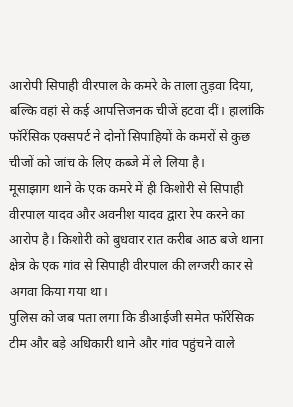आरोपी सिपाही वीरपाल के कमरे के ताला तुड़वा दिया, बल्कि वहां से कई आपत्तिजनक चीजें हटवा दीं। हालांकि फॉरेंसिक एक्सपर्ट ने दोनों सिपाहियों के कमरों से कुछ चीजों को जांच के लिए कब्जे में ले लिया है।
मूसाझाग थाने के एक कमरे में ही किशोरी से सिपाही वीरपाल यादव और अवनीश यादव द्वारा रेप करने का आरोप है। किशोरी को बुधवार रात करीब आठ बजे थाना क्षेत्र के एक गांव से सिपाही वीरपाल की लग्जरी कार से अगवा किया गया था।
पुलिस को जब पता लगा कि डीआईजी समेत फॉरेंसिक टीम और बड़े अधिकारी थाने और गांव पहुंचने वाले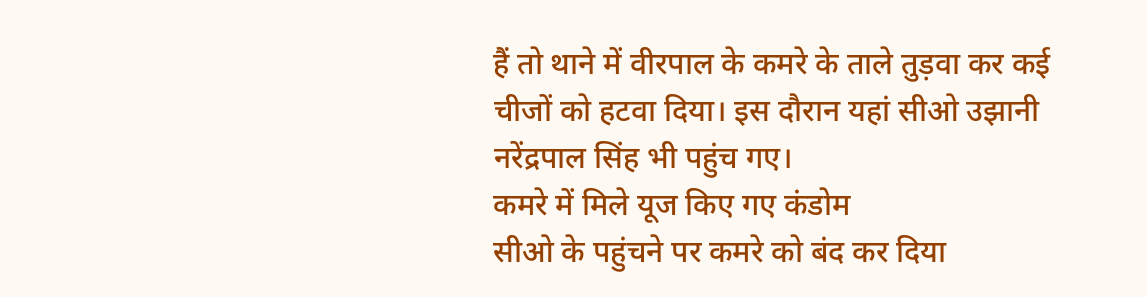हैं तो थाने में वीरपाल के कमरे के ताले तुड़वा कर कई चीजों को हटवा दिया। इस दौरान यहां सीओ उझानी नरेंद्रपाल सिंह भी पहुंच गए।
कमरे में मिले यूज किए गए कंडोम
सीओ के पहुंचने पर कमरे को बंद कर दिया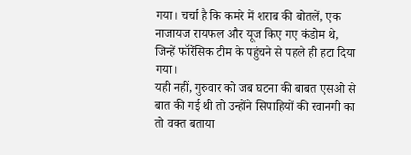गया। चर्चा है कि कमरे में शराब की बोतलें, एक नाजायज रायफल और यूज किए गए कंडोम थे, जिन्हें फॉरेंसिक टीम के पहुंचने से पहले ही हटा दिया गया।
यही नहीं, गुरुवार को जब घटना की बाबत एसओ से बात की गई थी तो उन्होंने सिपाहियों की रवानगी का तो वक्त बताया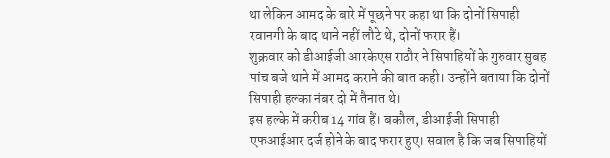था लेकिन आमद के बारे में पूछने पर कहा था कि दोनों सिपाही रवानगी के बाद थाने नहीं लौटे थे, दोनों फरार हैं।
शुक्रवार को डीआईजी आरकेएस राठौर ने सिपाहियों के गुरुवार सुबह पांच बजे थाने में आमद कराने की बात कही। उन्होंने बताया कि दोनों सिपाही हल्का नंबर दो में तैनात थे।
इस हल्के में करीब 14 गांव हैं। बकौल, डीआईजी सिपाही एफआईआर दर्ज होने के बाद फरार हुए। सवाल है कि जब सिपाहियों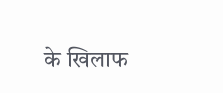के खिलाफ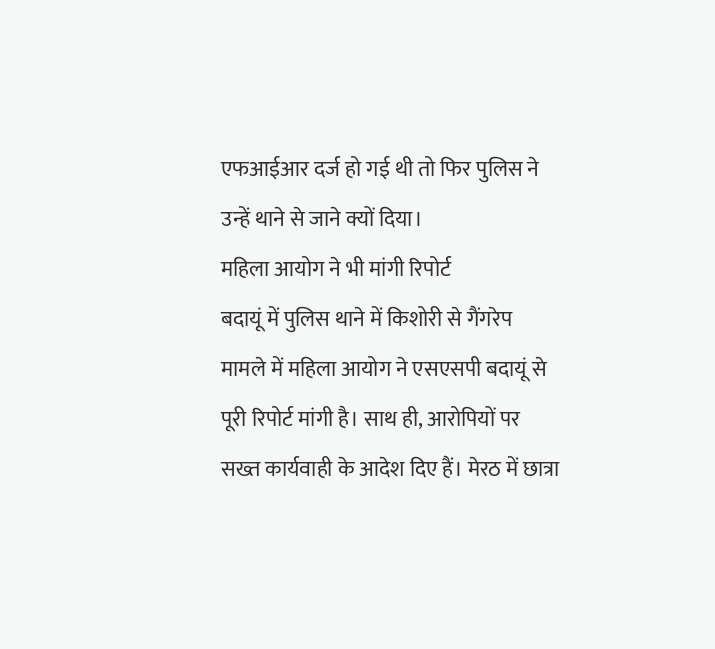एफआईआर दर्ज हो गई थी तो फिर पुलिस ने उन्हें थाने से जाने क्यों दिया।
महिला आयोग ने भी मांगी रिपोर्ट
बदायूं में पुलिस थाने में किशोरी से गैंगरेप मामले में महिला आयोग ने एसएसपी बदायूं से पूरी रिपोर्ट मांगी है। साथ ही, आरोपियों पर सख्त कार्यवाही के आदेश दिए हैं। मेरठ में छात्रा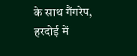के साथ गैंगरेप, हरदोई में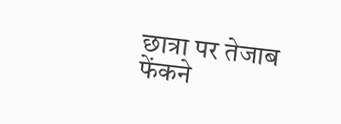छात्रा पर तेजाब फेंकने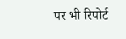पर भी रिपोर्ट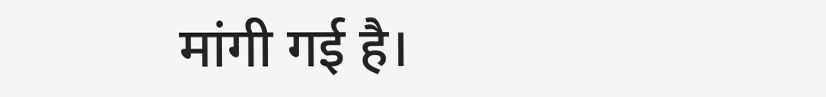मांगी गई है।